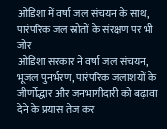ओडिशा में वर्षा जल संचयन के साथ, पारंपरिक जल स्रोतों के संरक्षण पर भी जोर
ओडिशा सरकार ने वर्षा जल संचयन, भूजल पुनर्भरण, पारंपरिक जलाशयों के जीर्णोद्धार और जनभागीदारी को बढ़ावा देने के प्रयास तेज कर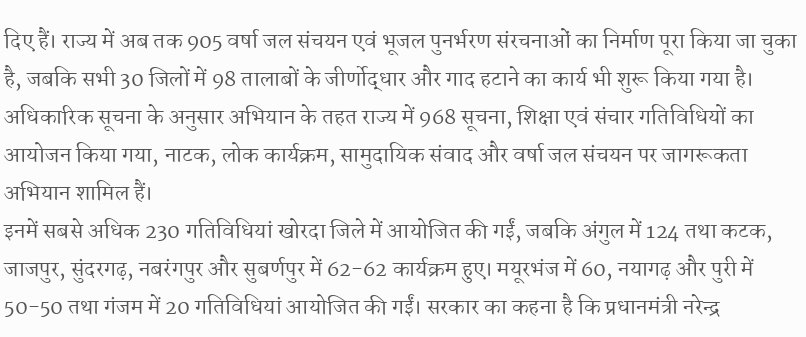दिए हैं। राज्य में अब तक 905 वर्षा जल संचयन एवं भूजल पुनर्भरण संरचनाओं का निर्माण पूरा किया जा चुका है, जबकि सभी 30 जिलों में 98 तालाबों के जीर्णोद्धार और गाद हटाने का कार्य भी शुरू किया गया है। अधिकारिक सूचना के अनुसार अभियान के तहत राज्य में 968 सूचना, शिक्षा एवं संचार गतिविधियों का आयोजन किया गया, नाटक, लोक कार्यक्रम, सामुदायिक संवाद और वर्षा जल संचयन पर जागरूकता अभियान शामिल हैं।
इनमें सबसे अधिक 230 गतिविधियां खोरदा जिले में आयोजित की गईं, जबकि अंगुल में 124 तथा कटक, जाजपुर, सुंदरगढ़, नबरंगपुर और सुबर्णपुर में 62-62 कार्यक्रम हुए। मयूरभंज में 60, नयागढ़ और पुरी में 50-50 तथा गंजम में 20 गतिविधियां आयोजित की गईं। सरकार का कहना है कि प्रधानमंत्री नरेन्द्र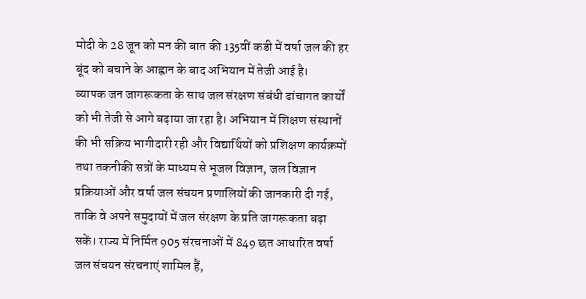मोदी के 28 जून को मन की बात की 135वीं कडी में वर्षा जल की हर बूंद को बचाने के आह्वान के बाद अभियान में तेजी आई है।
व्यापक जन जागरूकता के साथ जल संरक्षण संबंधी ढांचागत कार्यों को भी तेजी से आगे बढ़ाया जा रहा है। अभियान में शिक्षण संस्थानों की भी सक्रिय भागीदारी रही और विद्यार्थियों को प्रशिक्षण कार्यक्रमों तथा तकनीकी सत्रों के माध्यम से भूजल विज्ञान, जल विज्ञान प्रक्रियाओं और वर्षा जल संचयन प्रणालियों की जानकारी दी गई, ताकि वे अपने समुदायों में जल संरक्षण के प्रति जागरूकता बढ़ा सकें। राज्य में निर्मित 905 संरचनाओं में 849 छत आधारित वर्षा जल संचयन संरचनाएं शामिल हैं,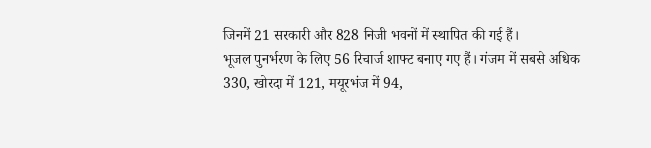जिनमें 21 सरकारी और 828 निजी भवनों में स्थापित की गई हैं।
भूजल पुनर्भरण के लिए 56 रिचार्ज शाफ्ट बनाए गए हैं। गंजम में सबसे अधिक 330, खोरदा में 121, मयूरभंज में 94,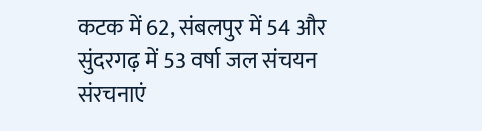कटक में 62, संबलपुर में 54 और सुंदरगढ़ में 53 वर्षा जल संचयन संरचनाएं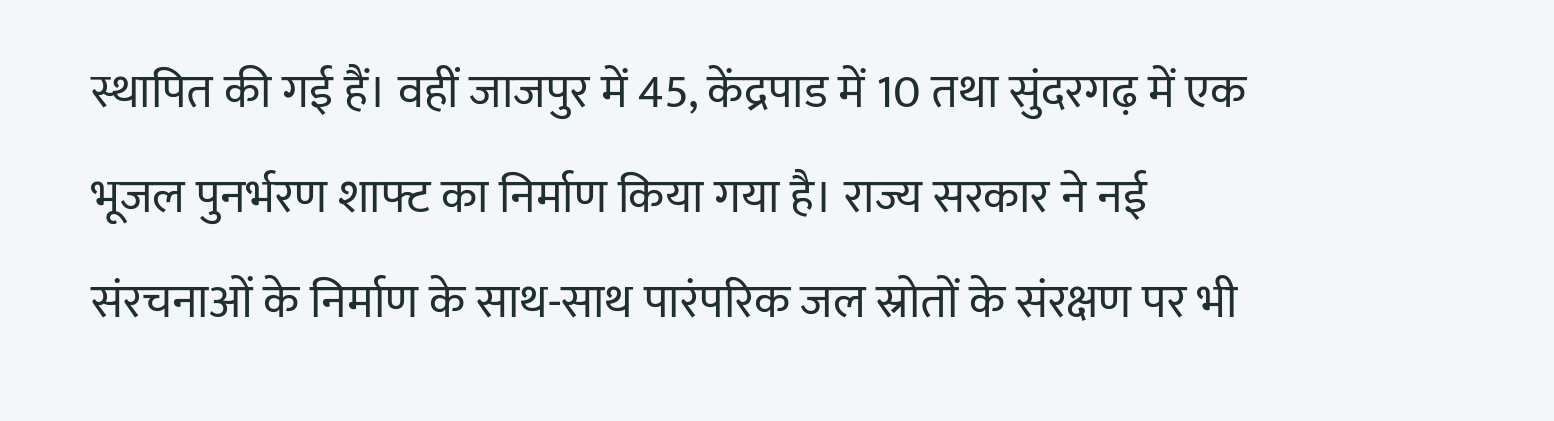स्थापित की गई हैं। वहीं जाजपुर में 45, केंद्रपाड में 10 तथा सुंदरगढ़ में एक भूजल पुनर्भरण शाफ्ट का निर्माण किया गया है। राज्य सरकार ने नई संरचनाओं के निर्माण के साथ-साथ पारंपरिक जल स्रोतों के संरक्षण पर भी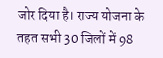जोर दिया है। राज्य योजना के तहत सभी 30 जिलों में 98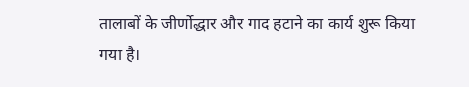तालाबों के जीर्णोद्धार और गाद हटाने का कार्य शुरू किया गया है।